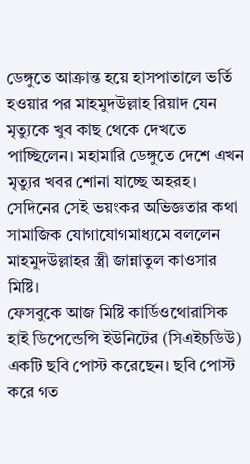ডেঙ্গুতে আক্রান্ত হয়ে হাসপাতালে ভর্তি হওয়ার পর মাহমুদউল্লাহ রিয়াদ যেন মৃত্যুকে খুব কাছ থেকে দেখতে পাচ্ছিলেন। মহামারি ডেঙ্গুতে দেশে এখন মৃত্যুর খবর শোনা যাচ্ছে অহরহ। সেদিনের সেই ভয়ংকর অভিজ্ঞতার কথা সামাজিক যোগাযোগমাধ্যমে বললেন মাহমুদউল্লাহর স্ত্রী জান্নাতুল কাওসার মিষ্টি।
ফেসবুকে আজ মিষ্টি কার্ডিওথোরাসিক হাই ডিপেন্ডেন্সি ইউনিটের (সিএইচডিউ) একটি ছবি পোস্ট করেছেন। ছবি পোস্ট করে গত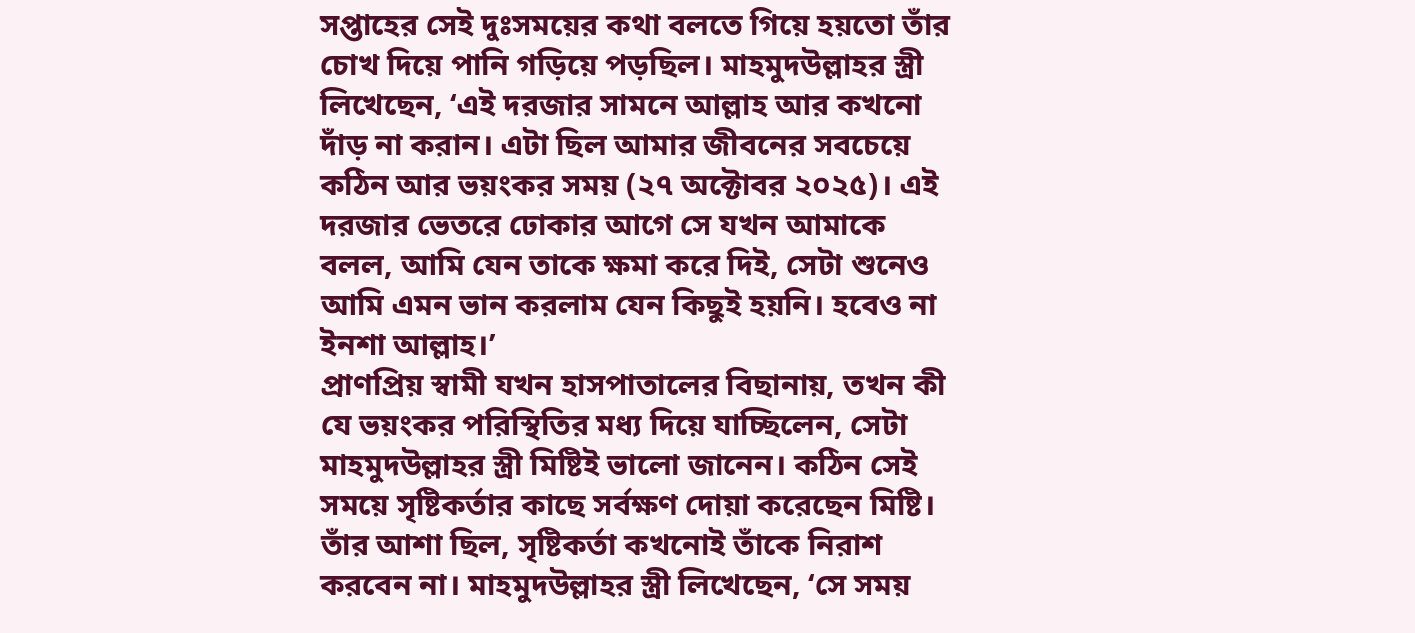সপ্তাহের সেই দুঃসময়ের কথা বলতে গিয়ে হয়তো তাঁর চোখ দিয়ে পানি গড়িয়ে পড়ছিল। মাহমুদউল্লাহর স্ত্রী লিখেছেন, ‘এই দরজার সামনে আল্লাহ আর কখনো দাঁড় না করান। এটা ছিল আমার জীবনের সবচেয়ে কঠিন আর ভয়ংকর সময় (২৭ অক্টোবর ২০২৫)। এই দরজার ভেতরে ঢোকার আগে সে যখন আমাকে বলল, আমি যেন তাকে ক্ষমা করে দিই, সেটা শুনেও আমি এমন ভান করলাম যেন কিছুই হয়নি। হবেও না ইনশা আল্লাহ।’
প্রাণপ্রিয় স্বামী যখন হাসপাতালের বিছানায়, তখন কী যে ভয়ংকর পরিস্থিতির মধ্য দিয়ে যাচ্ছিলেন, সেটা মাহমুদউল্লাহর স্ত্রী মিষ্টিই ভালো জানেন। কঠিন সেই সময়ে সৃষ্টিকর্তার কাছে সর্বক্ষণ দোয়া করেছেন মিষ্টি। তাঁর আশা ছিল, সৃষ্টিকর্তা কখনোই তাঁকে নিরাশ করবেন না। মাহমুদউল্লাহর স্ত্রী লিখেছেন, ‘সে সময়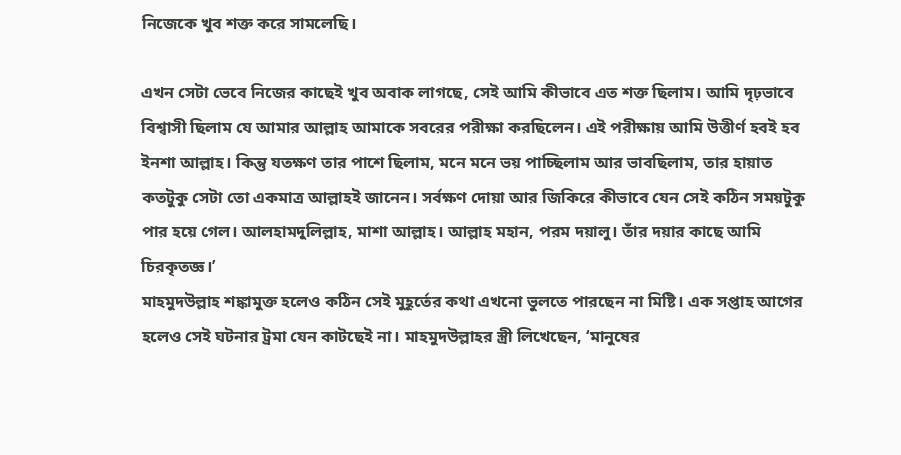নিজেকে খুব শক্ত করে সামলেছি।

এখন সেটা ভেবে নিজের কাছেই খুব অবাক লাগছে, সেই আমি কীভাবে এত শক্ত ছিলাম। আমি দৃঢ়ভাবে বিশ্বাসী ছিলাম যে আমার আল্লাহ আমাকে সবরের পরীক্ষা করছিলেন। এই পরীক্ষায় আমি উত্তীর্ণ হবই হব ইনশা আল্লাহ। কিন্তু যতক্ষণ তার পাশে ছিলাম, মনে মনে ভয় পাচ্ছিলাম আর ভাবছিলাম, তার হায়াত কতটুকু সেটা তো একমাত্র আল্লাহই জানেন। সর্বক্ষণ দোয়া আর জিকিরে কীভাবে যেন সেই কঠিন সময়টুকু পার হয়ে গেল। আলহামদুলিল্লাহ, মাশা আল্লাহ। আল্লাহ মহান, পরম দয়ালু। তাঁর দয়ার কাছে আমি চিরকৃতজ্ঞ।’
মাহমুদউল্লাহ শঙ্কামুক্ত হলেও কঠিন সেই মুহূর্তের কথা এখনো ভুলতে পারছেন না মিষ্টি। এক সপ্তাহ আগের হলেও সেই ঘটনার ট্রমা যেন কাটছেই না। মাহমুদউল্লাহর স্ত্রী লিখেছেন, ‘মানুষের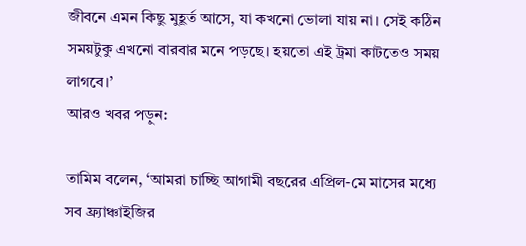জীবনে এমন কিছু মুহূর্ত আসে, যা কখনো ভোলা যায় না। সেই কঠিন সময়টুকু এখনো বারবার মনে পড়ছে। হয়তো এই ট্রমা কাটতেও সময় লাগবে।’
আরও খবর পড়ুন:

তামিম বলেন, ‘আমরা চাচ্ছি আগামী বছরের এপ্রিল-মে মাসের মধ্যে সব ফ্র্যাঞ্চাইজির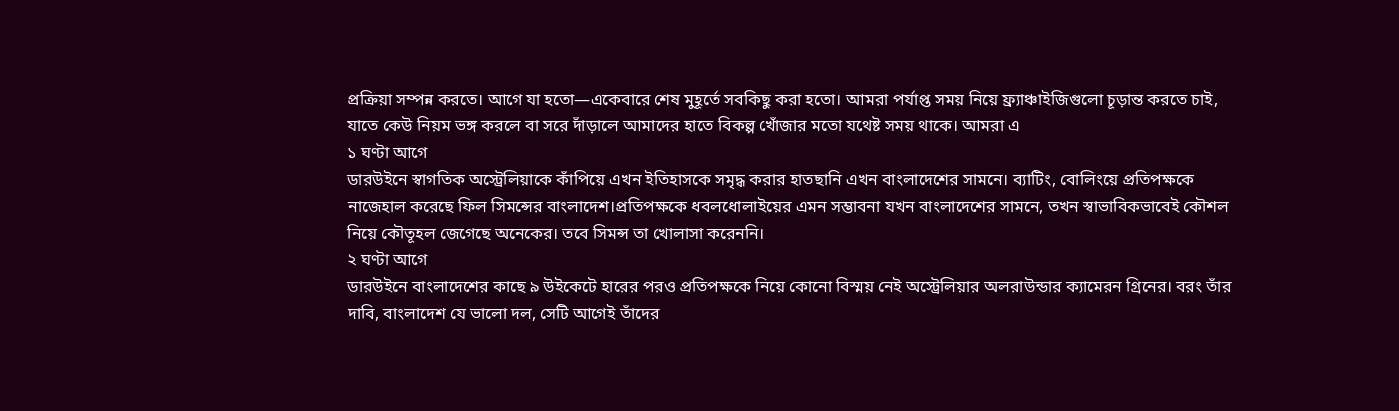প্রক্রিয়া সম্পন্ন করতে। আগে যা হতো—একেবারে শেষ মুহূর্তে সবকিছু করা হতো। আমরা পর্যাপ্ত সময় নিয়ে ফ্র্যাঞ্চাইজিগুলো চূড়ান্ত করতে চাই, যাতে কেউ নিয়ম ভঙ্গ করলে বা সরে দাঁড়ালে আমাদের হাতে বিকল্প খোঁজার মতো যথেষ্ট সময় থাকে। আমরা এ
১ ঘণ্টা আগে
ডারউইনে স্বাগতিক অস্ট্রেলিয়াকে কাঁপিয়ে এখন ইতিহাসকে সমৃদ্ধ করার হাতছানি এখন বাংলাদেশের সামনে। ব্যাটিং, বোলিংয়ে প্রতিপক্ষকে নাজেহাল করেছে ফিল সিমন্সের বাংলাদেশ।প্রতিপক্ষকে ধবলধোলাইয়ের এমন সম্ভাবনা যখন বাংলাদেশের সামনে, তখন স্বাভাবিকভাবেই কৌশল নিয়ে কৌতূহল জেগেছে অনেকের। তবে সিমন্স তা খোলাসা করেননি।
২ ঘণ্টা আগে
ডারউইনে বাংলাদেশের কাছে ৯ উইকেটে হারের পরও প্রতিপক্ষকে নিয়ে কোনো বিস্ময় নেই অস্ট্রেলিয়ার অলরাউন্ডার ক্যামেরন গ্রিনের। বরং তাঁর দাবি, বাংলাদেশ যে ভালো দল, সেটি আগেই তাঁদের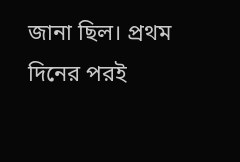জানা ছিল। প্রথম দিনের পরই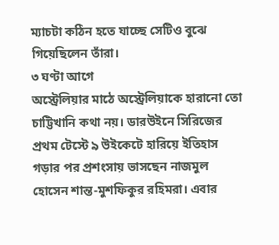ম্যাচটা কঠিন হতে যাচ্ছে সেটিও বুঝে গিয়েছিলেন তাঁরা।
৩ ঘণ্টা আগে
অস্ট্রেলিয়ার মাঠে অস্ট্রেলিয়াকে হারানো তো চাট্টিখানি কথা নয়। ডারউইনে সিরিজের প্রথম টেস্টে ৯ উইকেটে হারিয়ে ইতিহাস গড়ার পর প্রশংসায় ভাসছেন নাজমুল হোসেন শান্ত-মুশফিকুর রহিমরা। এবার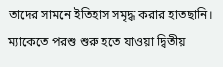তাদের সামনে ইতিহাস সমৃদ্ধ করার হাতছানি। ম্যাকেতে পরশু শুরু হতে যাওয়া দ্বিতীয়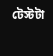টেস্টটা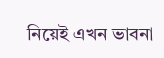নিয়েই এখন ভাবনা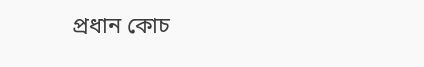প্রধান কোচ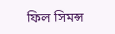ফিল সিমন্স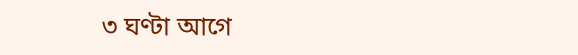৩ ঘণ্টা আগে